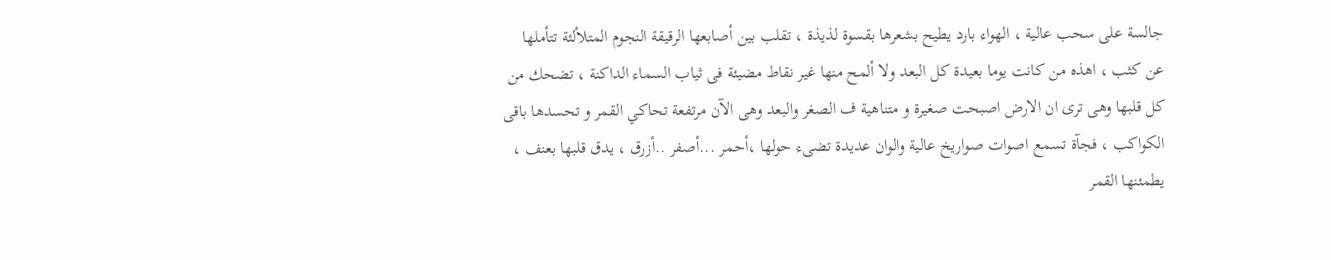جالسة على سحب عالية ، الهواء بارد يطيح بشعرها بقسوة لذيذة ، تقلب بين أصابعها الرقيقة النجوم المتلألئة تتأملها عن كثب ، اهذه من كانت يوما بعيدة كل البعد ولا ألمح منها غير نقاط مضيئة فى ثياب السماء الداكنة ، تضحك من كل قلبها وهى ترى ان الارض اصبحت صغيرة و متناهية ف الصغر والبعد وهى الآن مرتفعة تحاكي القمر و تحسدها باقى الكواكب ، فجآة تسمع اصوات صواريخ عالية والوان عديدة تضىء حولها ،أحمر ...أصفر ..أزرق ، يدق قلبها بعنف ، يطمئنها القمر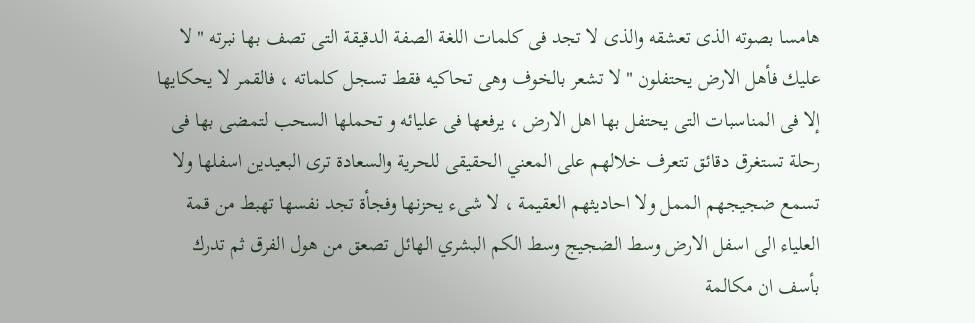هامسا بصوته الذى تعشقه والذى لا تجد فى كلمات اللغة الصفة الدقيقة التى تصف بها نبرته " لا عليك فأهل الارض يحتفلون " لا تشعر بالخوف وهى تحاكيه فقط تسجل كلماته ، فالقمر لا يحكايها إلا فى المناسبات التى يحتفل بها اهل الارض ، يرفعها فى عليائه و تحملها السحب لتمضى بها فى رحلة تستغرق دقائق تتعرف خلالهم على المعني الحقيقى للحرية والسعادة ترى البعيدين اسفلها ولا تسمع ضجيجهم الممل ولا احاديثهم العقيمة ، لا شىء يحزنها وفجأة تجد نفسها تهبط من قمة العلياء الى اسفل الارض وسط الضجيج وسط الكم البشري الهائل تصعق من هول الفرق ثم تدرك بأسف ان مكالمة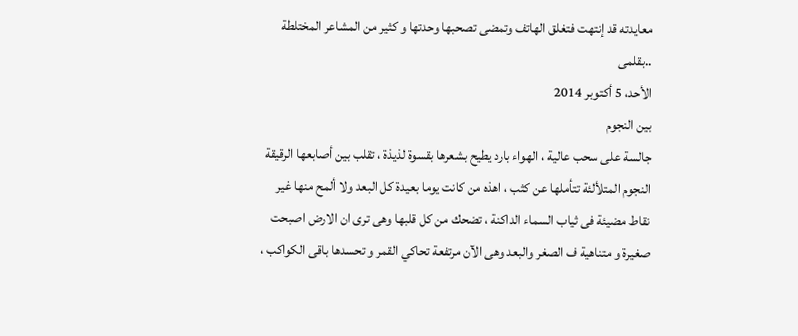معايدته قد إنتهت فتغلق الهاتف وتمضى تصحبها وحدتها و كثير من المشاعر المختلطة ..بقلمى
الأحد، 5 أكتوبر 2014
بين النجوم
جالسة على سحب عالية ، الهواء بارد يطيح بشعرها بقسوة لذيذة ، تقلب بين أصابعها الرقيقة النجوم المتلألئة تتأملها عن كثب ، اهذه من كانت يوما بعيدة كل البعد ولا ألمح منها غير نقاط مضيئة فى ثياب السماء الداكنة ، تضحك من كل قلبها وهى ترى ان الارض اصبحت صغيرة و متناهية ف الصغر والبعد وهى الآن مرتفعة تحاكي القمر و تحسدها باقى الكواكب ،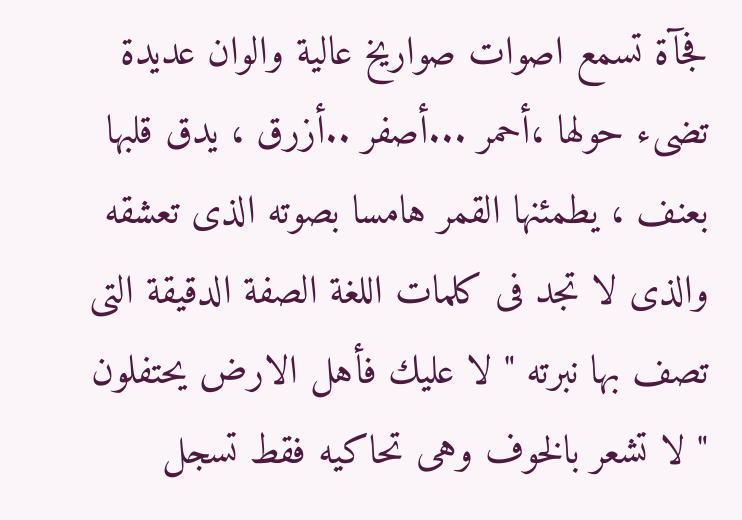فجآة تسمع اصوات صواريخ عالية والوان عديدة تضىء حولها ،أحمر ...أصفر ..أزرق ، يدق قلبها بعنف ، يطمئنها القمر هامسا بصوته الذى تعشقه والذى لا تجد فى كلمات اللغة الصفة الدقيقة التى تصف بها نبرته " لا عليك فأهل الارض يحتفلون " لا تشعر بالخوف وهى تحاكيه فقط تسجل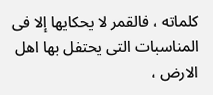كلماته ، فالقمر لا يحكايها إلا فى المناسبات التى يحتفل بها اهل الارض ،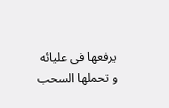يرفعها فى عليائه و تحملها السحب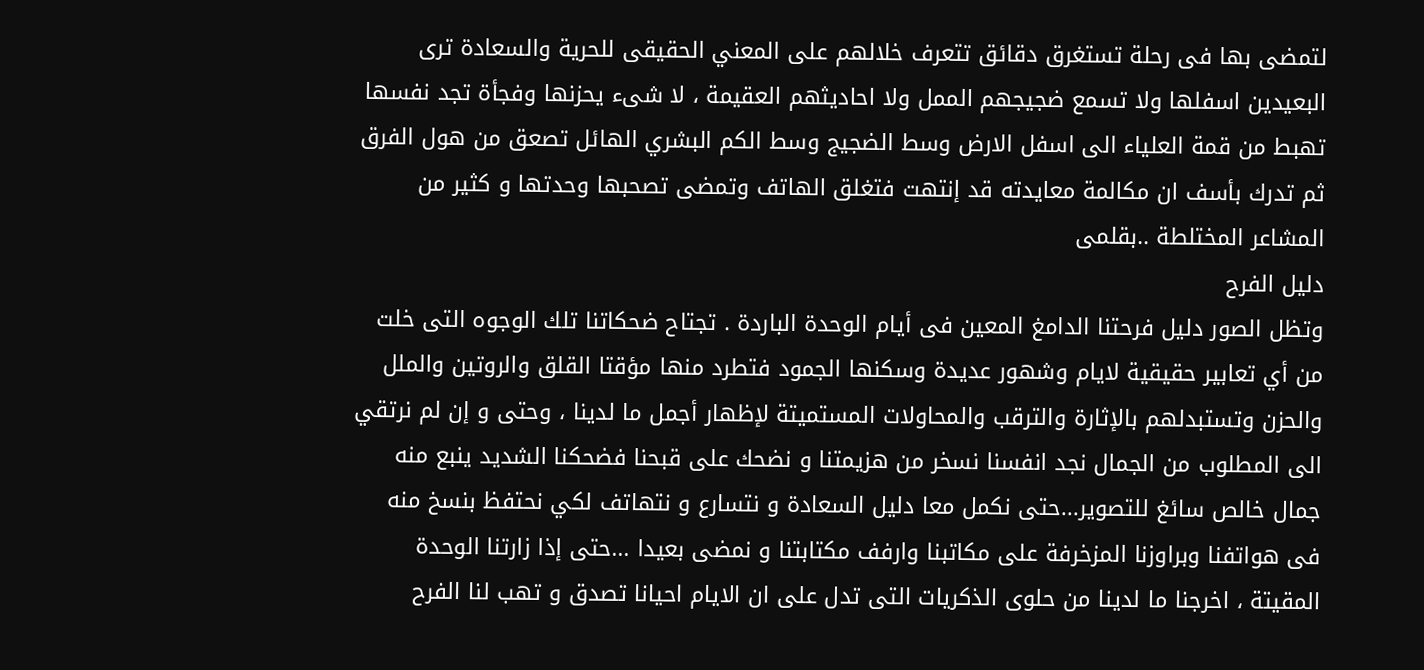لتمضى بها فى رحلة تستغرق دقائق تتعرف خلالهم على المعني الحقيقى للحرية والسعادة ترى البعيدين اسفلها ولا تسمع ضجيجهم الممل ولا احاديثهم العقيمة ، لا شىء يحزنها وفجأة تجد نفسها تهبط من قمة العلياء الى اسفل الارض وسط الضجيج وسط الكم البشري الهائل تصعق من هول الفرق ثم تدرك بأسف ان مكالمة معايدته قد إنتهت فتغلق الهاتف وتمضى تصحبها وحدتها و كثير من المشاعر المختلطة ..بقلمى
دليل الفرح
وتظل الصور دليل فرحتنا الدامغ المعين فى أيام الوحدة الباردة . تجتاح ضحكاتنا تلك الوجوه التى خلت من أي تعابير حقيقية لايام وشهور عديدة وسكنها الجمود فتطرد منها مؤقتا القلق والروتين والملل والحزن وتستبدلهم بالإثارة والترقب والمحاولات المستميتة لإظهار أجمل ما لدينا ، وحتى و إن لم نرتقي الى المطلوب من الجمال نجد انفسنا نسخر من هزيمتنا و نضحك على قبحنا فضحكنا الشديد ينبع منه جمال خالص سائغ للتصوير...حتى نكمل معا دليل السعادة و نتسارع و نتهاتف لكي نحتفظ بنسخ منه فى هواتفنا وبراوزنا المزخرفة على مكاتبنا وارفف مكتابتنا و نمضى بعيدا ...حتى إذا زارتنا الوحدة المقيتة ، اخرجنا ما لدينا من حلوى الذكريات التى تدل على ان الايام احيانا تصدق و تهب لنا الفرح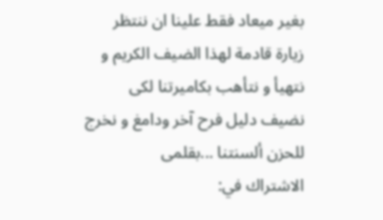بغير ميعاد فقط علينا ان ننتظر زيارة قادمة لهذا الضيف الكريم و نتهيأ و نتأهب بكاميرتنا لكى نضيف دليل فرح آخر ودامغ و نخرج للحزن ألسنتنا ...بقلمى
الاشتراك في: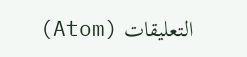التعليقات (Atom)